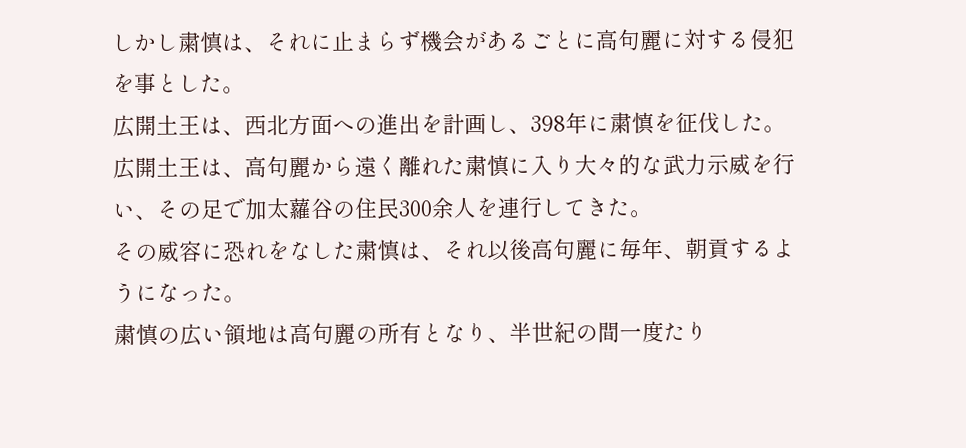しかし粛慎は、それに止まらず機会があるごとに高句麗に対する侵犯を事とした。
広開土王は、西北方面への進出を計画し、398年に粛慎を征伐した。
広開土王は、高句麗から遠く離れた粛慎に入り大々的な武力示威を行い、その足で加太蘿谷の住民300余人を連行してきた。
その威容に恐れをなした粛慎は、それ以後高句麗に毎年、朝貢するようになった。
粛慎の広い領地は高句麗の所有となり、半世紀の間一度たり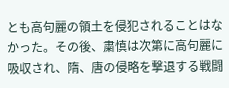とも高句麗の領土を侵犯されることはなかった。その後、粛慎は次第に高句麗に吸収され、隋、唐の侵略を撃退する戦闘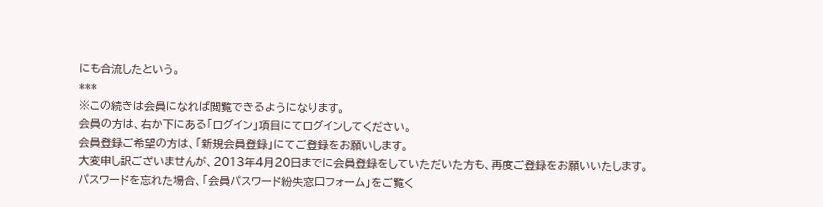にも合流したという。
***
※この続きは会員になれば閲覧できるようになります。
会員の方は、右か下にある「ログイン」項目にてログインしてください。
会員登録ご希望の方は、「新規会員登録」にてご登録をお願いします。
大変申し訳ございませんが、2013年4月20日までに会員登録をしていただいた方も、再度ご登録をお願いいたします。
パスワードを忘れた場合、「会員パスワード紛失窓口フォーム」をご覧く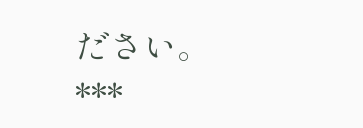ださい。
***